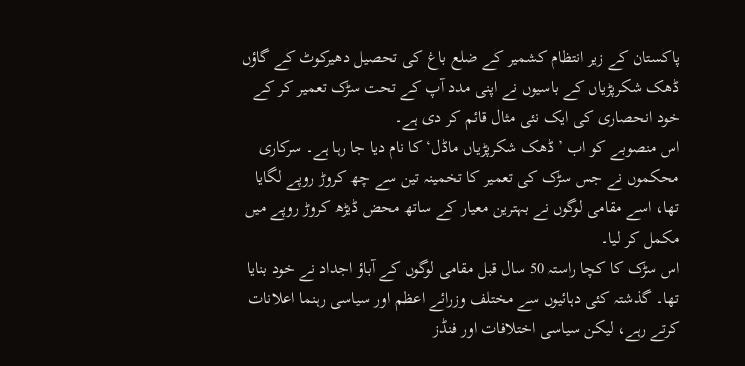پاکستان کے زیر انتظام کشمیر کے ضلع باغ کی تحصیل دھیرکوٹ کے گاؤں ڈھک شکرپڑیاں کے باسیوں نے اپنی مدد آپ کے تحت سڑک تعمیر کر کے خود انحصاری کی ایک نئی مثال قائم کر دی ہے۔
اس منصوبے کو اب ’ڈھک شکرپڑیاں ماڈل‘ کا نام دیا جا رہا ہے۔ سرکاری محکموں نے جس سڑک کی تعمیر کا تخمینہ تین سے چھ کروڑ روپے لگایا تھا، اسے مقامی لوگوں نے بہترین معیار کے ساتھ محض ڈیڑھ کروڑ روپے میں مکمل کر لیا۔
اس سڑک کا کچا راستہ 50 سال قبل مقامی لوگوں کے آباؤ اجداد نے خود بنایا تھا۔ گذشتہ کئی دہائیوں سے مختلف وزرائے اعظم اور سیاسی رہنما اعلانات کرتے رہے، لیکن سیاسی اختلافات اور فنڈز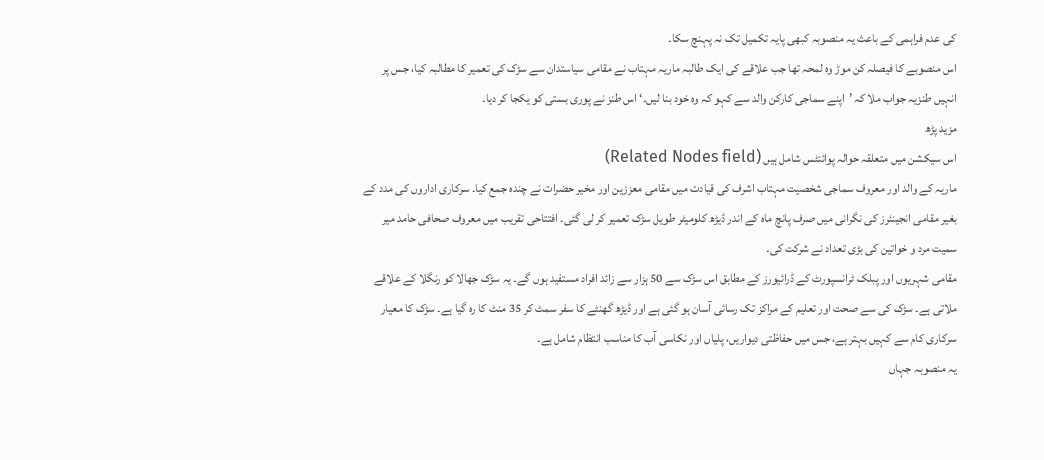کی عدم فراہمی کے باعث یہ منصوبہ کبھی پایہ تکمیل تک نہ پہنچ سکا۔
اس منصوبے کا فیصلہ کن موڑ وہ لمحہ تھا جب علاقے کی ایک طالبہ ماریہ مہتاب نے مقامی سیاستدان سے سڑک کی تعمیر کا مطالبہ کیا، جس پر انہیں طنزیہ جواب ملا کہ ’اپنے سماجی کارکن والد سے کہو کہ وہ خود بنا لیں۔‘ اس طنز نے پوری بستی کو یکجا کر دیا۔
مزید پڑھ
اس سیکشن میں متعلقہ حوالہ پوائنٹس شامل ہیں (Related Nodes field)
ماریہ کے والد اور معروف سماجی شخصیت مہتاب اشرف کی قیادت میں مقامی معززین اور مخیر حضرات نے چندہ جمع کیا۔ سرکاری اداروں کی مدد کے بغیر مقامی انجینئرز کی نگرانی میں صرف پانچ ماہ کے اندر ڈیڑھ کلومیٹر طویل سڑک تعمیر کر لی گئی۔ افتتاحی تقریب میں معروف صحافی حامد میر سمیت مرد و خواتین کی بڑی تعداد نے شرکت کی۔
مقامی شہریوں اور پبلک ٹرانسپورٹ کے ڈرائیورز کے مطابق اس سڑک سے 50 ہزار سے زائد افراد مستفید ہوں گے۔ یہ سڑک جھالا کو رنگلا کے علاقے ملاتی ہے۔ سڑک کی سے صحت اور تعلیم کے مراکز تک رسائی آسان ہو گئی ہے اور ڈیڑھ گھنٹے کا سفر سمٹ کر 35 منٹ کا رہ گیا ہے۔ سڑک کا معیار سرکاری کام سے کہیں بہتر ہے، جس میں حفاظتی دیواریں، پلیاں اور نکاسی آب کا مناسب انتظام شامل ہے۔
یہ منصوبہ جہاں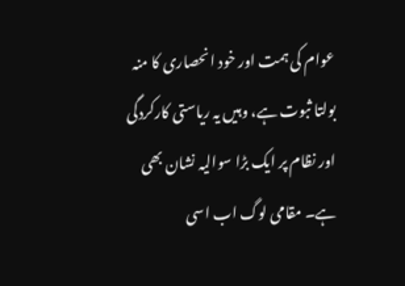عوام کی ہمت اور خود انحصاری کا منہ بولتا ثبوت ہے، وہیں یہ ریاستی کارکردگی اور نظام پر ایک بڑا سوالیہ نشان بھی ہے۔ مقامی لوگ اب اسی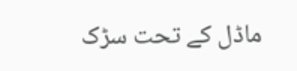ماڈل کے تحت سڑک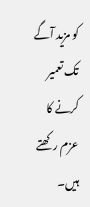کو مزید آگے تک تعمیر کرنے کا عزم رکھتے ہیں۔